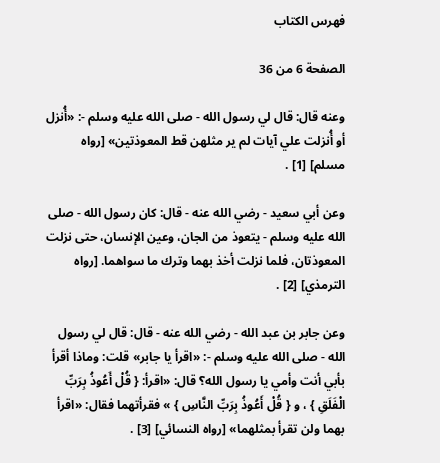فهرس الكتاب

الصفحة 6 من 36

وعنه قال: قال لي رسول الله - صلى الله عليه وسلم -: «أُنزل أو أُنزلت علي آيات لم ير مثلهن قط المعوذتين» [رواه مسلم] [1] .

وعن أبي سعيد - رضي الله عنه - قال: كان رسول الله - صلى الله عليه وسلم - يتعوذ من الجان، وعين الإنسان، حتى نزلت المعوذتان، فلما نزلت أخذ بهما وترك ما سواهما. [رواه الترمذي] [2] .

وعن جابر بن عبد الله - رضي الله عنه - قال: قال لي رسول الله - صلى الله عليه وسلم -: «اقرأ يا جابر» قلت: وماذا أقرأ بأبي أنت وأمي يا رسول الله؟ قال: «اقرأ: { قُلْ أَعُوذُ بِرَبِّ الْفَلَقِ } ، و { قُلْ أَعُوذُ بِرَبِّ النَّاسِ } » فقرأتهما فقال: «اقرأ بهما ولن تقرأ بمثلهما» [رواه النسائي] [3] .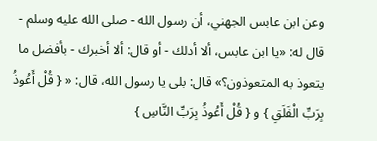وعن ابن عابس الجهني، أن رسول الله - صلى الله عليه وسلم - قال له: «يا ابن عابس، ألا أدلك - أو قال: ألا أخبرك - بأفضل ما يتعوذ به المتعوذون؟» قال: بلى يا رسول الله، قال: « { قُلْ أَعُوذُ بِرَبِّ الْفَلَقِ } و { قُلْ أَعُوذُ بِرَبِّ النَّاسِ }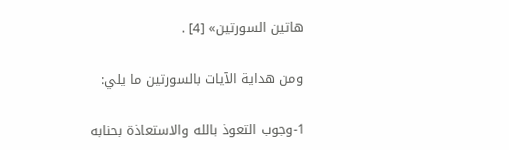هاتين السورتين» [4] .

ومن هداية الآيات بالسورتين ما يلي:

1-وجوب التعوذ بالله والاستعاذة بحنابه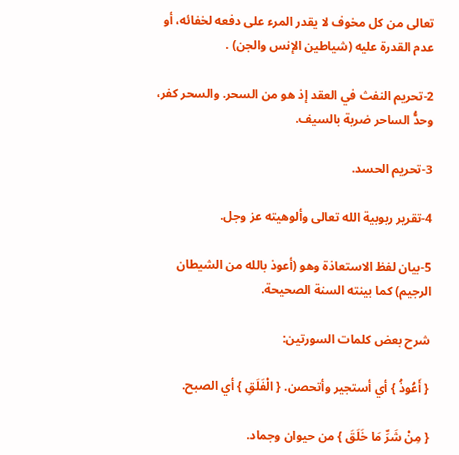تعالى من كل مخوف لا يقدر المرء على دفعه لخفائه، أو عدم القدرة عليه (شياطين الإنس والجن) .

2-تحريم النفث في العقد إذ هو من السحر. والسحر كفر، وحدُّ الساحر ضربة بالسيف.

3-تحريم الحسد.

4-تقرير ربوبية الله تعالى وألوهيته عز وجل.

5-بيان لفظ الاستعاذة وهو (أعوذ بالله من الشيطان الرجيم) كما بينته السنة الصحيحة.

شرح بعض كلمات السورتين:

{ أَعُوذُ } أي أستجير وأتحصن. { الْفَلَقِ } أي الصبح.

{ مِنْ شَرِّ مَا خَلَقَ } من حيوان وجماد.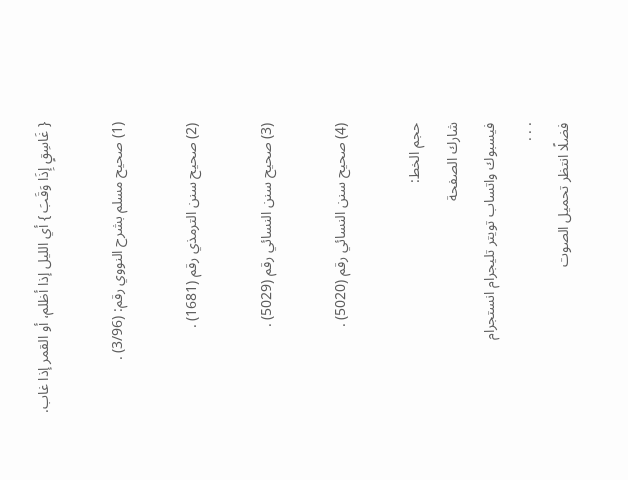{ غَاسِقٍ إِذَا وَقَبَ } أي الليل إذا أظلم، أو القمر إذا غاب.

(1) صحيح مسلم بشرح النووي رقم: (3/96) .

(2) صحيح سنن الترمذي رقم (1681) .

(3) صحيح سنن النسائي رقم (5029) .

(4) صحيح سنن النسائي رقم (5020) .

حجم الخط:
شارك الصفحة
فيسبوك واتساب تويتر تليجرام انستجرام
. . .
فضلًا انتظر تحميل الصوت